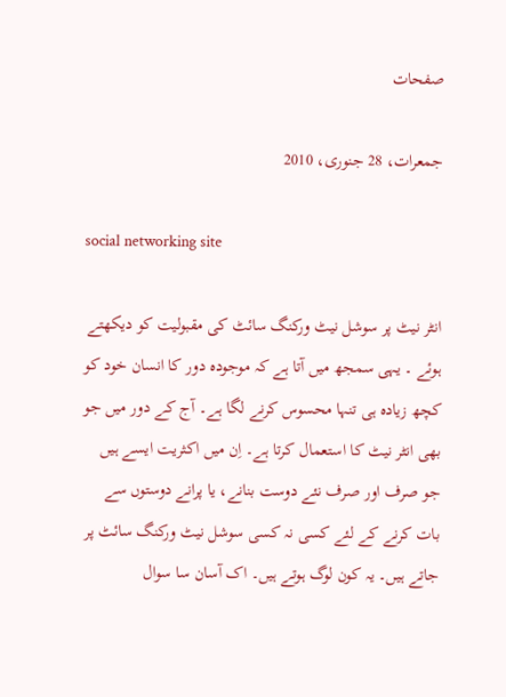صفحات

جمعرات، 28 جنوری، 2010

social networking site

انٹر نیٹ پر سوشل نیٹ ورکنگ سائٹ کی مقبولیت کو دیکھتے ہوئے ۔ یہی سمجھ میں آتا ہے کہ موجودہ دور کا انسان خود کو کچھ زیادہ ہی تنہا محسوس کرنے لگا ہے۔ آج کے دور میں جو بھی انٹر نیٹ کا استعمال کرتا ہے۔ اِن میں اکثریت ایسے ہیں جو صرف اور صرف نئے دوست بنانے، یا پرانے دوستوں سے بات کرنے کے لئے کسی نہ کسی سوشل نیٹ ورکنگ سائٹ پر جاتے ہیں۔ یہ کون لوگ ہوتے ہیں۔ اک آسان سا سوال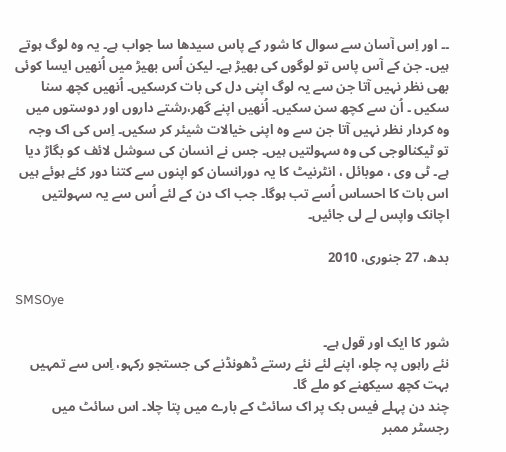۔۔ اور اِس آسان سے سوال کا شور کے پاس سیدھا سا جواب ہے۔ یہ وہ لوگ ہوتے ہیں۔ جن کے آس پاس تو لوگوں کی بھیڑ ہے۔ لیکن اُس بھیڑ میں اُنھیں ایسا کوئی بھی نظر نہیں آتا جن سے یہ لوگ اپنی دل کی بات کرسکیں۔ اُنھیں کچھ سنا سکیں ۔ اُن سے کچھ سن سکیں۔ اُنھیں اپنے گھر،رشتے داروں اور دوستوں میں وہ کردار نظر نہیں آتا جن سے وہ اپنی خیالات شیئر کر سکیں۔ اِس کی اک وجہ تو ٹیکنالوجی کی وہ سہولتیں ہیں۔ جس نے انسان کی سوشل لائف کو بگاڑ دیا ہے۔ ٹی وی ، موبائل ، انٹرنیٹ کا یہ دورانسان کو اپنوں سے کتنا دور کئے ہوئے ہیں اس بات کا احساس اُسے تب ہوگا۔ جب اک دن کے لئے اُس سے یہ سہولتیں اچانک واپس لے لی جائیں۔

بدھ، 27 جنوری، 2010

SMSOye

شور کا ایک اور قول ہے۔
نئے راہوں پہ چلو، اپنے لئے نئے رستے ڈھونڈنے کی جستجو رکہو، اِس سے تمہیں بہت کچھ سیکھنے کو ملے گا۔
چند دن پہلے فیس بک پر اک سائٹ کے بارے میں پتا چلا۔ اس سائٹ میں رجسٹر ممبر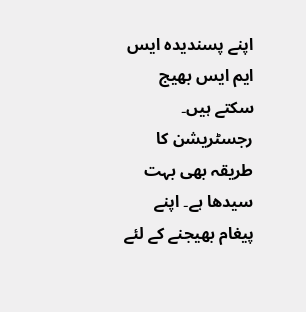اپنے پسندیدہ ایس ایم ایس بھیج سکتے ہیں۔ رجسٹریشن کا طریقہ بھی بہت سیدھا ہے۔ اپنے پیغام بھیجنے کے لئے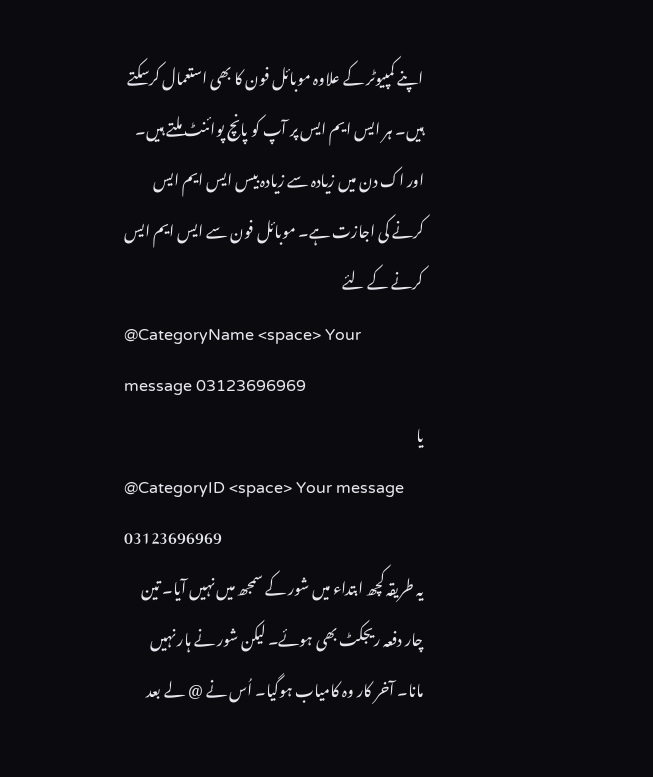اپنے کمپیوٹر کے علاوہ موبائل فون کا بھی استعمال کرسکتے ہیں۔ ہر ایس ایم ایس پر آپ کو پانچ پوائنٹ ملتے ہیں۔ اور اک دن میں زیادہ سے زیادہ بیس ایس ایم ایس کرنے کی اجازت ہے۔ موبائل فون سے ایس ایم ایس کرنے کے لئے
@CategoryName <space> Your message 03123696969
یا
@CategoryID <space> Your message 03123696969
یہ طریقہ کچھ ابتداء میں شور کے سمجھ میں نہیں آیا۔ تین چار دفعہ ریجکٹ بھی ہوئے۔ لیکن شور نے ہار نہیں مانا۔ آخر کار وہ کامیاب ہوگیا۔ اُس نے @ لے بعد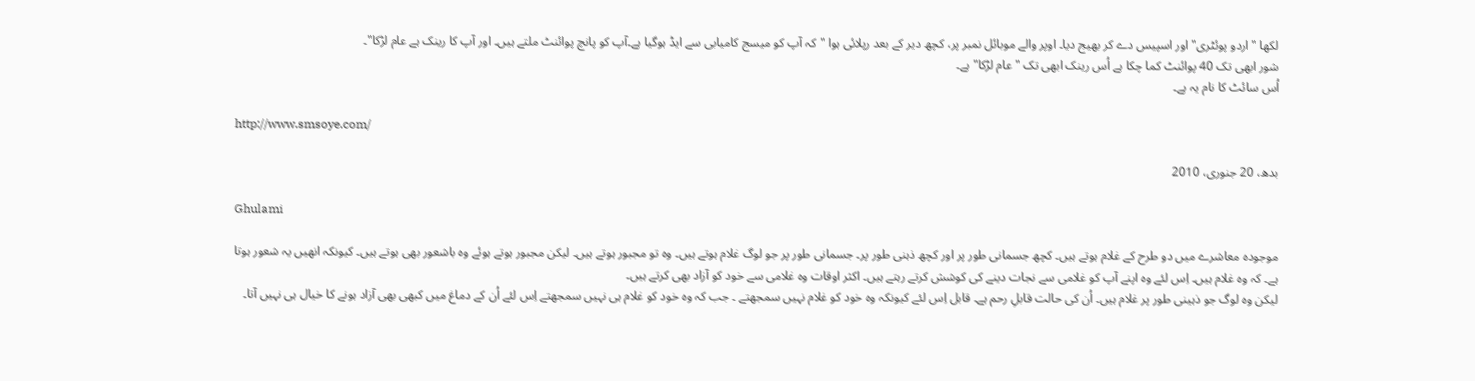لکھا "اردو پوئٹری" اور اسپیس دے کر بھیج دیا۔ اوپر والے موبائل نمبر پر، کچھ دیر کے بعد رپلائی ہوا "کہ آپ کو میسج کامیابی سے ایڈ ہوگیا ہے۔آپ کو پانچ پوائنٹ ملتے ہیں۔ اور آپ کا رینک ہے عام لڑکا"۔
شور ابھی تک 40 پوائنٹ کما چکا ہے اُس رینک ابھی تک "عام لڑکا" ہے۔
اُس سائٹ کا نام یہ ہے۔

http://www.smsoye.com/

بدھ، 20 جنوری، 2010

Ghulami

موجودہ معاشرے میں دو طرح کے غلام ہوتے ہیں۔ کچھ جسمانی طور پر اور کچھ ذہنی طور پر۔ جسمانی طور پر جو لوگ غلام ہوتے ہیں۔ وہ تو مجبور ہوتے ہیں۔ لیکن مجبور ہوتے ہوئے وہ باشعور بھی ہوتے ہیں۔ کیونکہ انھیں یہ شعور ہوتا ہے۔ کہ وہ غلام ہیں۔ اِس لئے وہ اپنے آپ کو غلامی سے نجات دینے کی کوشش کرتے رہتے ہیں۔ اکثر اوقات وہ غلامی سے خود کو آزاد بھی کرتے ہیں۔
لیکن وہ لوگ جو ذہینی طور پر غلام ہیں۔ اُن کی حالت قابلِ رحم ہے۔ قابل اِس لئے کیونکہ وہ خود کو غلام نہیں سمجھتے ۔ جب کہ وہ خود کو غلام ہی نہیں سمجھتے اِس لئے اُن کے دماغ میں کبھی بھی آزاد ہونے کا خیال ہی نہیں آتا۔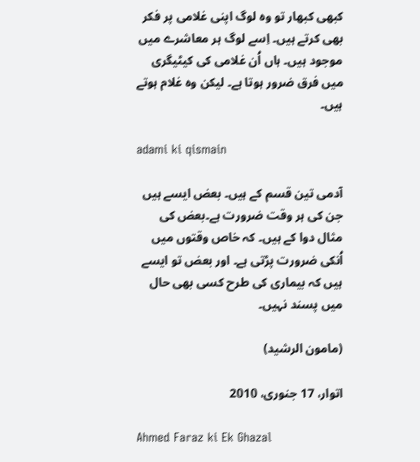کبھی کبھار تو وہ لوگ اپنی غلامی پر فکر بھی کرتے ہیں۔ اِسے لوگ ہر معاشرے میں موجود ہیں۔ ہاں اُن غلامی کی کیٹیگری میں فرق ضرور ہوتا ہے۔ لیکن وہ غلام ہوتے ہیں۔

adami ki qismain

آدمی تین قسم کے ہیں۔ بعض ایسے ہیں جن کی ہر وقت ضرورت ہے۔بعض کی مثال دوا کے ہیں۔ کہ خاص وقتوں میں اُنکی ضرورت پڑتی ہے۔ اور بعض تو ایسے ہیں کہ بیماری کی طرح کسی بھی حال میں پسند نہیں۔

(مامون الرشید)

اتوار، 17 جنوری، 2010

Ahmed Faraz ki Ek Ghazal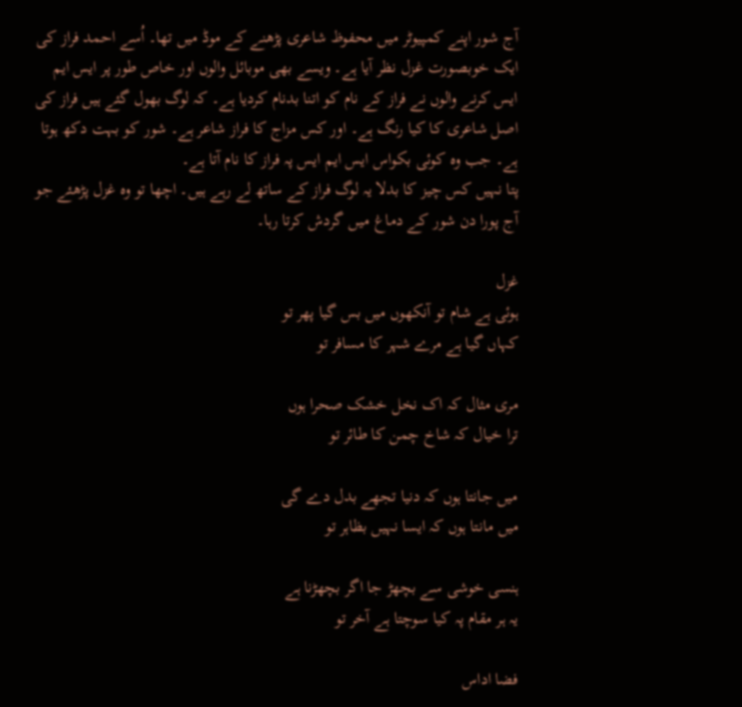آج شور اپنے کمپیوٹر میں محفوظ شاعری پڑھنے کے موڈ میں تھا۔ اُسے احمد فراز کی ایک خوبصورت غزل نظر آیا ہے۔ ویسے بھی موبائل والوں اور خاص طور پر ایس ایم ایس کرنے والوں نے فراز کے نام کو اتنا بدنام کردیا ہے۔ کہ لوگ بھول گئے ہیں فراز کی اصل شاعری کا کیا رنگ ہے۔ اور کس مزاج کا فراز شاعر ہے۔ شور کو بہت دکھ ہوتا ہے۔ جب وہ کوئی بکواس ایس ایم ایس پہ فراز کا نام آتا ہے۔
پتا نہیں کس چیز کا بدلا یہ لوگ فراز کے ساتھ لے رہے ہیں۔ اچھا تو وہ غزل پڑھئے جو آج پورا دن شور کے دماغ میں گردش کرتا رہا۔

غزل
ہوئی ہے شام تو آنکھوں میں بس گیا پھر تو
کہاں گیا ہے مرے شہر کا مسافر تو

مری مثال کہ اک نخل خشک صحرا ہوں
ترا خیال کہ شاخ چمن کا طائر تو

میں جانتا ہوں کہ دنیا تجھے بدل دے گی
میں مانتا ہوں کہ ایسا نہیں بظاہر تو

ہنسی خوشی سے بچھڑ جا اگر بچھڑنا ہے
یہ ہر مقام پہ کیا سوچتا ہے آخر تو

فضا اداس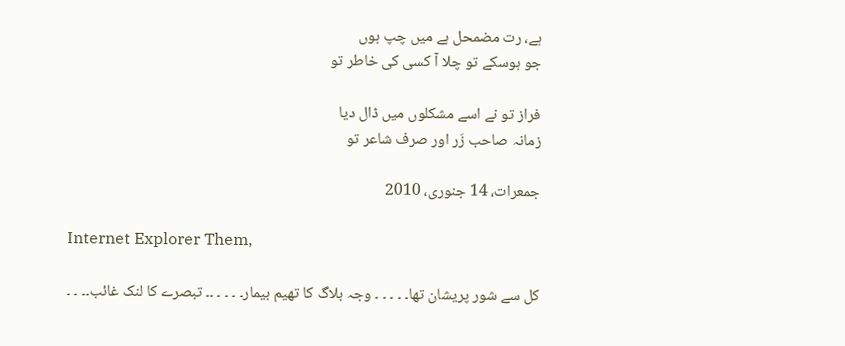ہے، رت مضمحل ہے میں چپ ہوں
جو ہوسکے تو چلا آ کسی کی خاطر تو

فراز تو نے اسے مشکلوں میں ڈال دیا
زمانہ صاحب زَر اور صرف شاعر تو

جمعرات، 14 جنوری، 2010

Internet Explorer Them,

کل سے شور پریشان تھا۔ ۔ ۔ ۔ ۔ وجہ بلاگ کا تھیم بیمار۔ ۔ ۔ ۔ ۔۔ تبصرے کا لنک غائب۔۔ ۔ ۔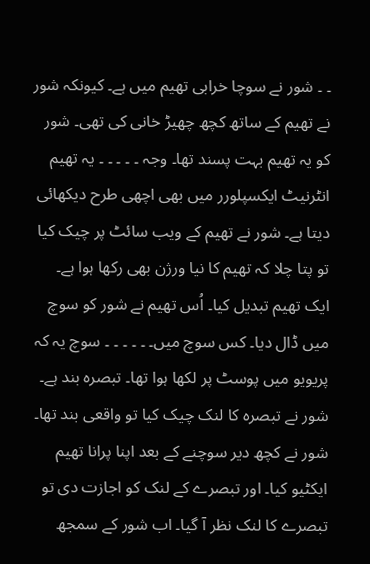۔ ۔ شور نے سوچا خرابی تھیم میں ہے۔ کیونکہ شور نے تھیم کے ساتھ کچھ چھیڑ خانی کی تھی۔ شور کو یہ تھیم بہت پسند تھا۔ وجہ ۔ ۔ ۔ ۔ ۔ یہ تھیم انٹرنیٹ ایکسپلورر میں بھی اچھی طرح دیکھائی دیتا ہے۔ شور نے تھیم کے ویب سائٹ پر چیک کیا تو پتا چلا کہ تھیم کا نیا ورژن بھی رکھا ہوا ہے۔ ایک تھیم تبدیل کیا۔ اُس تھیم نے شور کو سوچ میں ڈال دیا۔ کس سوچ میں۔ ۔ ۔ ۔ ۔ ۔ سوچ یہ کہ پریویو میں پوسٹ پر لکھا ہوا تھا۔ تبصرہ بند ہے۔ شور نے تبصرہ کا لنک چیک کیا تو واقعی بند تھا۔ شور نے کچھ دیر سوچنے کے بعد اپنا پرانا تھیم ایکٹیو کیا۔ اور تبصرے کے لنک کو اجازت دی تو تبصرے کا لنک نظر آ گیا۔ اب شور کے سمجھ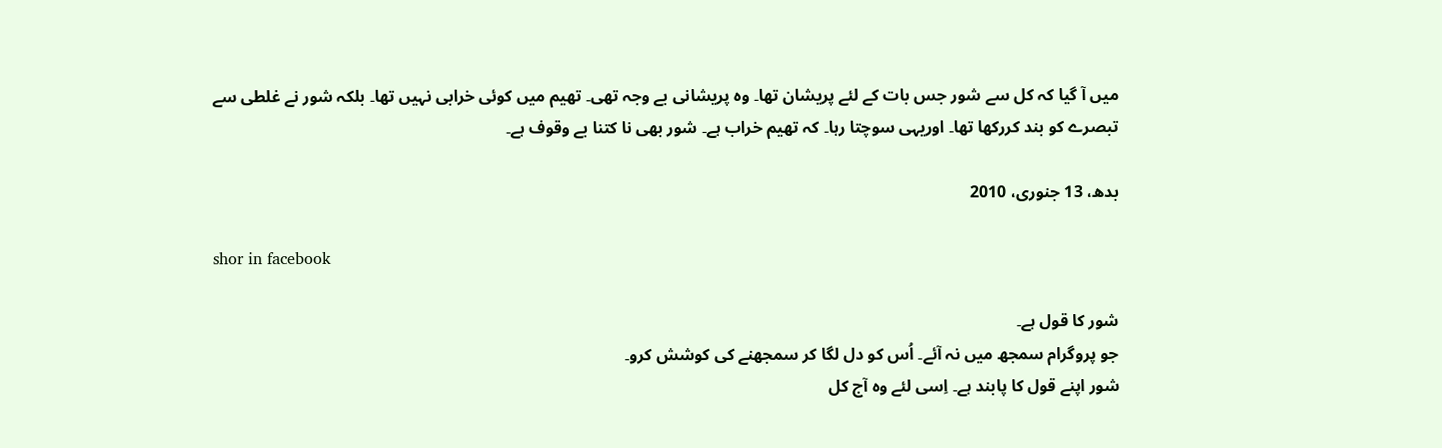میں آ گیا کہ کل سے شور جس بات کے لئے پریشان تھا۔ وہ پریشانی بے وجہ تھی۔ تھیم میں کوئی خرابی نہیں تھا۔ بلکہ شور نے غلطی سے تبصرے کو بند کررکھا تھا۔ اوریہی سوچتا رہا۔ کہ تھیم خراب ہے۔ شور بھی نا کتنا بے وقوف ہے۔

بدھ، 13 جنوری، 2010

shor in facebook

شور کا قول ہے۔
جو پروگرام سمجھ میں نہ آئے۔ اُس کو دل لگا کر سمجھنے کی کوشش کرو۔
شور اپنے قول کا پابند ہے۔ اِسی لئے وہ آج کل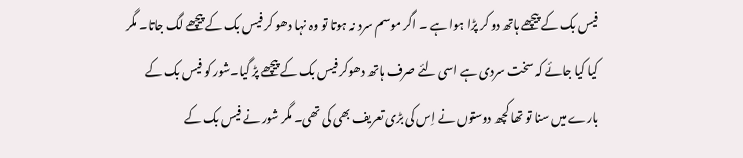فیس بک کے پیچھے ہاتھ دو کر پڑا ہوا ہے ۔ اگر موسم سرد نہ ہوتا تو وہ نہا دھو کر فیس بک کے پیچھے لگ جاتا۔ مگر کیا کیا جائے کہ سخت سردی ہے اسی لئے صرف ہاتھ دھوکر فیس بک کے پیچھے پڑ گیا۔شور کو فیس بک کے بارے میں سنا تو تھا کچھ دوستوں نے اِس کی بڑی تعریف بھی کی تھی۔ مگر شور نے فیس بک کے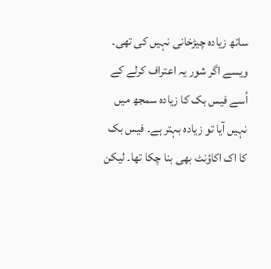ساتھ زیادہ چیڑخانی نہیں کی تھی۔ ویسے اگر شور یہ اعتراف کرلے کے اُسے فیس بک کا زیادہ سمجھ میں نہیں آیا تو زیادہ بہتر ہے۔ فیس بک کا اک اکاؤنٹ بھی بنا چکا تھا۔ لیکن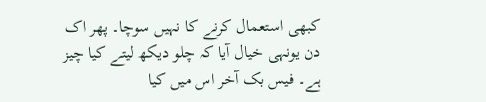کبھی استعمال کرنے کا نہیں سوچا۔ پھر اک دن یونہی خیال آیا کہ چلو دیکھ لیتے کیا چیز ہے۔ فیس بک آخر اس میں کیا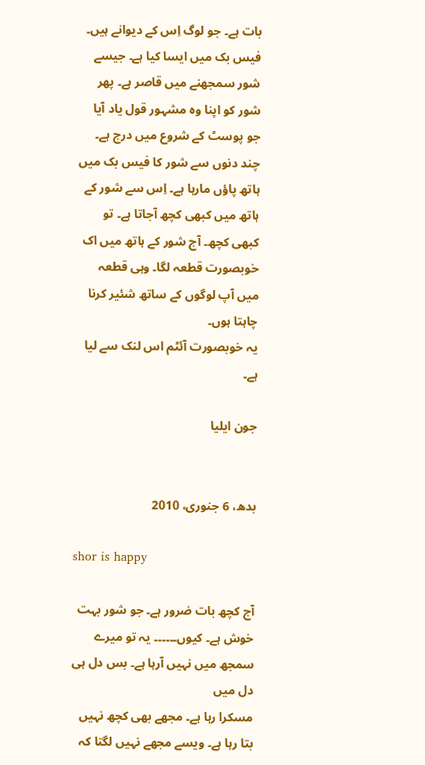بات ہے۔ جو لوگ اِس کے دیوانے ہیں۔ فیس بک میں ایسا کیا ہے۔ جیسے شور سمجھنے میں قاصر ہے۔ پھر شور کو اپنا وہ مشہور قول یاد آیا جو پوسٹ کے شروع میں درج ہے۔ چند دنوں سے شور کا فیس بک میں ہاتھ پاؤں مارہا ہے۔ اِس سے شور کے ہاتھ میں کبھی کچھ آجاتا ہے۔ تو کبھی کچھ۔ آج شور کے ہاتھ میں اک خوبصورت قطعہ لگا۔ وہی قطعہ میں آپ لوگوں کے ساتھ شئیر کرنا چاہتا ہوں۔
یہ خوبصورت آئٹم اس لنک سے لیا ہے۔

جون ایلیا


بدھ، 6 جنوری، 2010

shor is happy

آج کچھ بات ضرور ہے۔ جو شور بہت خوش ہے۔ کیوں۔۔۔۔۔۔ یہ تو میرے سمجھ میں نہیں آرہا ہے۔ بس دل ہی دل میں
مسکرا رہا ہے۔ مجھے بھی کچھ نہیں بتا رہا ہے۔ ویسے مجھے نہیں لگتا کہ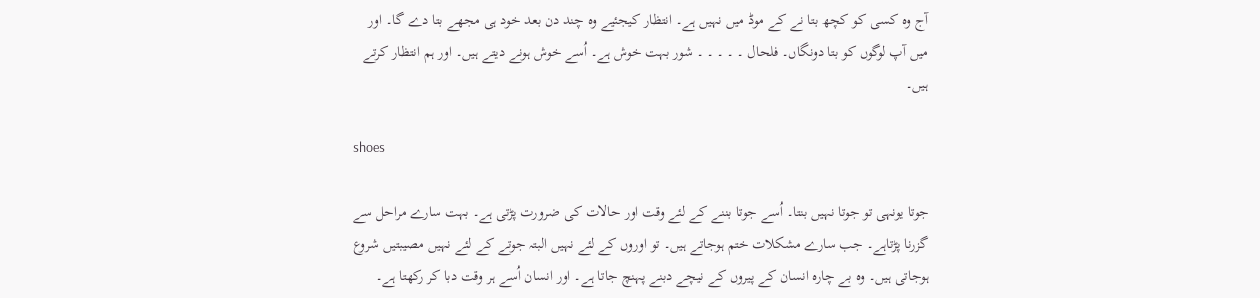آج وہ کسی کو کچھ بتا نے کے موڈ میں نہیں ہے۔ انتظار کیجئیے وہ چند دن بعد خود ہی مجھے بتا دے گا۔ اور میں آپ لوگوں کو بتا دونگاں۔ فلحال ۔ ۔ ۔ ۔ ۔ شور بہت خوش ہے۔ اُسے خوش ہونے دیتے ہیں۔ اور ہم انتظار کرتے ہیں۔

shoes

جوتا یونہی تو جوتا نہیں بنتا۔ اُسے جوتا بننے کے لئے وقت اور حالات کی ضرورت پڑتی ہے۔ بہت سارے مراحل سے گزرنا پڑتاہے۔ جب سارے مشکلات ختم ہوجاتے ہیں۔ تو اوروں کے لئے نہیں البتہ جوتے کے لئے نہیں مصیبتیں شروع ہوجاتی ہیں۔ وہ بے چارہ انسان کے پیروں کے نیچے دبنے پہنچ جاتا ہے۔ اور انسان اُسے ہر وقت دبا کر رکھتا ہے۔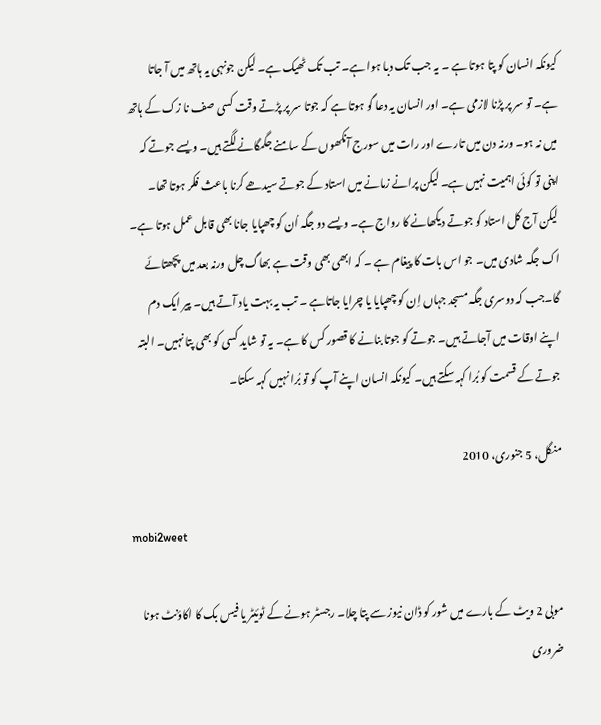کیونکہ انسان کو پتا ہوتا ہے ۔ یہ جب تک دبا ہوا ہے۔ تب تک ٹھیک ہے۔ لیکن جونہی یہ ہاتھ میں آ جاتا ہے۔ تو سر پر پڑنا لازمی ہے۔ اور انسان یہ دعا گو ہوتا ہے کہ جوتا سر پر پڑتے وقت کسی صف نا زک کے ہاتھ میں نہ ہو۔ ورنہ دن میں تارے اور رات میں سورج آنکھوں کے سامنے جگمگانے لگتے ہیں۔ ویسے جوتے کہ اپنی تو کوئی اہمیت نہیں ہے۔ لیکن پرانے زمانے میں استاد کے جوتے سیدھے کرنا باعث فکر ہوتا تھا۔ لیکن آج کل استاد کو جوتے دیکھانے کا رواج ہے۔ ویسے دو جگہ اُن کو چھپایا جانا بھی قابل عمل ہوتا ہے۔ اک جگہ شادی میں۔ جو اس بات کا پیغام ہے ۔ کہ ابھی بھی وقت ہے بھاگ چل ورنہ بعد میں پچھتائے گا۔جب کہ دوسری جگہ مسجد جہاں اِن کو چھپایا یا چرایا جاتاہے ۔ تب یہ بہت یاد آتے ہیں۔ پیر ایک دم اپنے اوقات میں آجاتے ہیں۔ جوتے کو جوتا بنانے کا قصور کس کا ہے۔ یہ تو شاید کسی کو بھی پتا نہیں۔ البتہ جوتے کے قسمت کو بُرا کہہ سکتے ہیں۔ کیونکہ انسان اپنے آپ کو تو بُرا نہیں کہہ سکتا۔

منگل، 5 جنوری، 2010

mobi2weet

موبی 2 ویٹ کے بارے میں شور کو ڈان نیوز سے پتا چلا۔ رجسٹر ہونے کے ٹوئیٹر یا فیس بک کا اکاؤنٹ ہونا ضروری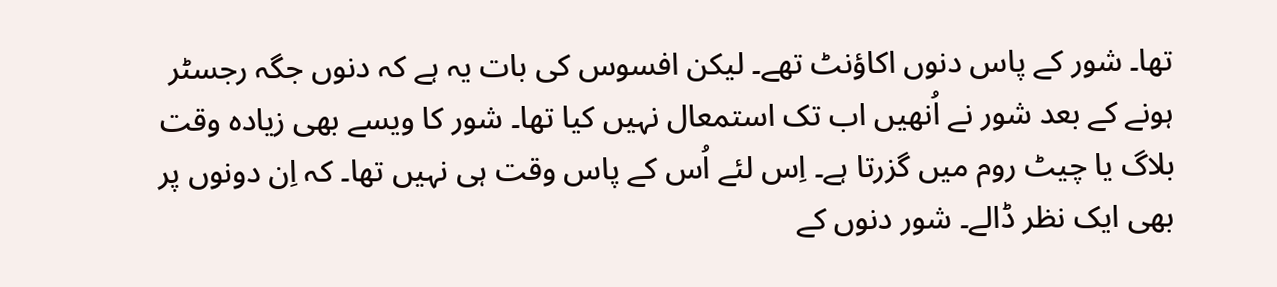تھا۔ شور کے پاس دنوں اکاؤنٹ تھے۔ لیکن افسوس کی بات یہ ہے کہ دنوں جگہ رجسٹر ہونے کے بعد شور نے اُنھیں اب تک استمعال نہیں کیا تھا۔ شور کا ویسے بھی زیادہ وقت بلاگ یا چیٹ روم میں گزرتا ہے۔ اِس لئے اُس کے پاس وقت ہی نہیں تھا۔ کہ اِن دونوں پر بھی ایک نظر ڈالے۔ شور دنوں کے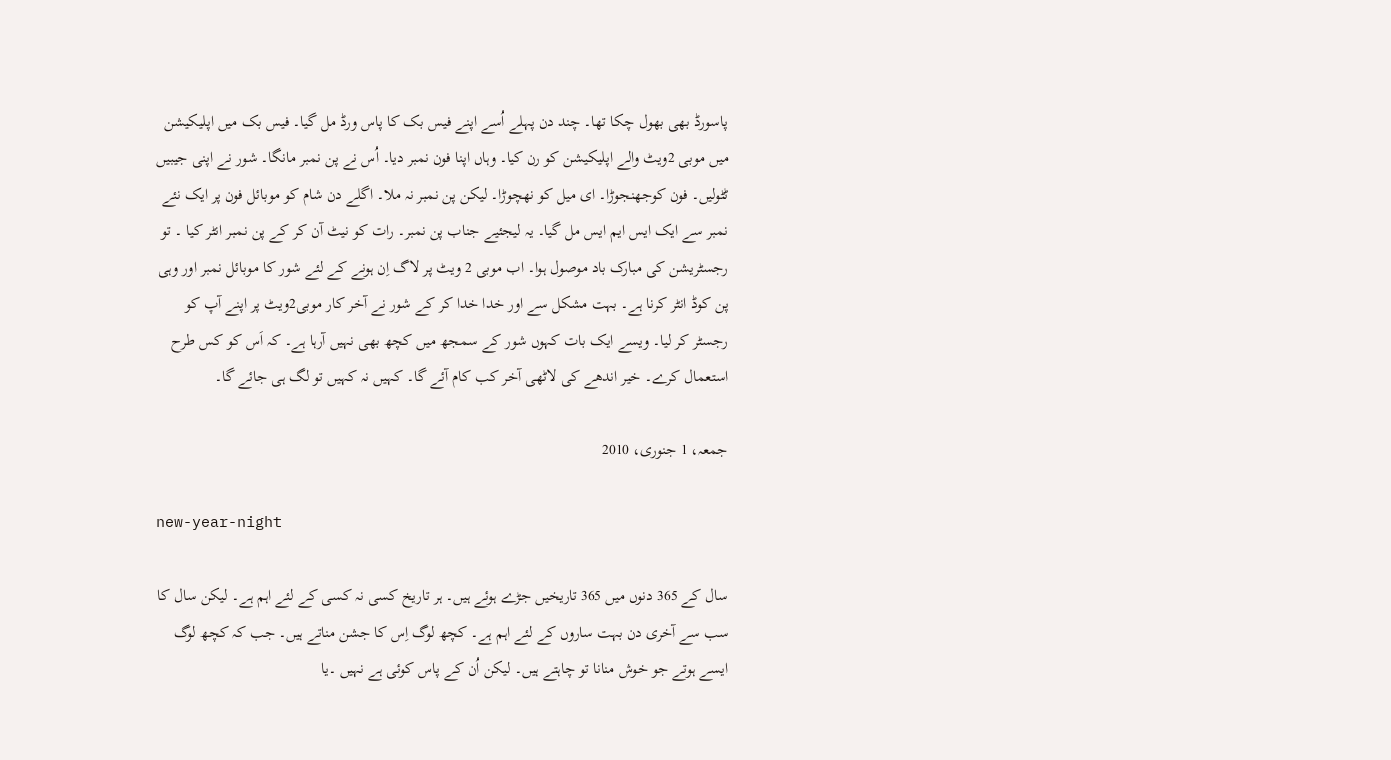پاسورڈ بھی بھول چکا تھا۔ چند دن پہلے اُسے اپنے فیس بک کا پاس ورڈ مل گیا۔ فیس بک میں اپلیکیشن میں موبی 2ویٹ والے اپلیکیشن کو رن کیا۔ وہاں اپنا فون نمبر دیا۔ اُس نے پن نمبر مانگا۔ شور نے اپنی جیبیں ٹٹولیں۔ فون کوجھنجوڑا۔ ای میل کو نھچوڑا۔ لیکن پن نمبر نہ ملا۔ اگلے دن شام کو موبائل فون پر ایک نئے نمبر سے ایک ایس ایم ایس مل گیا۔ یہ لیجئیے جناب پن نمبر۔ رات کو نیٹ آن کر کے پن نمبر انٹر کیا ۔ تو رجسٹریشن کی مبارک باد موصول ہوا۔ اب موبی 2 ویٹ پر لاگ اِن ہونے کے لئے شور کا موبائل نمبر اور وہی پن کوڈ انٹر کرنا ہے۔ بہت مشکل سے اور خدا خدا کر کے شور نے آخر کار موبی2ویٹ پر اپنے آپ کو رجسٹر کر لیا۔ ویسے ایک بات کہوں شور کے سمجھ میں کچھ بھی نہیں آرہا ہے۔ کہ اَس کو کس طرح استعمال کرے۔ خیر اندھے کی لاٹھی آخر کب کام آئے گا۔ کہیں نہ کہیں تو لگ ہی جائے گا۔

جمعہ، 1 جنوری، 2010

new-year-night

سال کے 365 دنوں میں 365 تاریخیں جڑے ہوئے ہیں۔ ہر تاریخ کسی نہ کسی کے لئے اہم ہے۔ لیکن سال کا سب سے آخری دن بہت ساروں کے لئے اہم ہے۔ کچھ لوگ اِس کا جشن مناتے ہیں۔ جب کہ کچھ لوگ ایسے ہوتے جو خوش منانا تو چاہتے ہیں۔ لیکن اُن کے پاس کوئی ہے نہیں ۔یا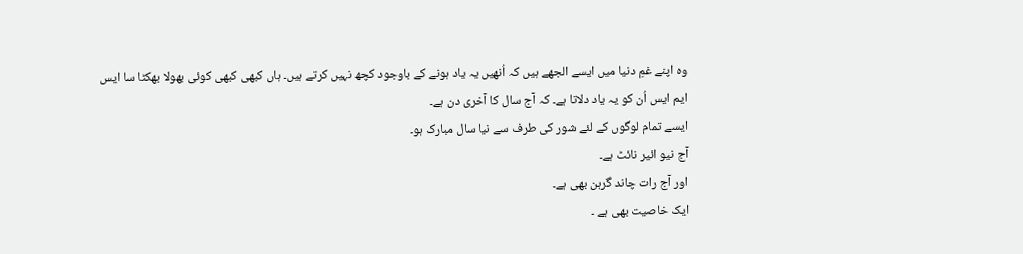وہ اپنے غمِ دنیا میں ایسے الجھے ہیں کہ اُنھیں یہ یاد ہونے کے باوجود کچھ نہیں کرتے ہیں۔ ہاں کبھی کبھی کوئی بھولا بھکٹا سا ایس ایم ایس اُن کو یہ یاد دلاتا ہے۔ کہ آج سال کا آخری دن ہے۔
ایسے تمام لوگوں کے لئے شور کی طرف سے نیا سال مبارک ہو۔
آج نیو ائیر نائٹ ہے۔
اور آج رات چاند گرہن بھی ہے۔
ایک خاصیت بھی ہے ۔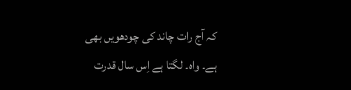کہ آج رات چاند کی چودھویں بھی ہے۔ واہ۔ لگتا ہے اِس سال قدرت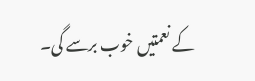کے نعمتیں خوب برسے گی۔